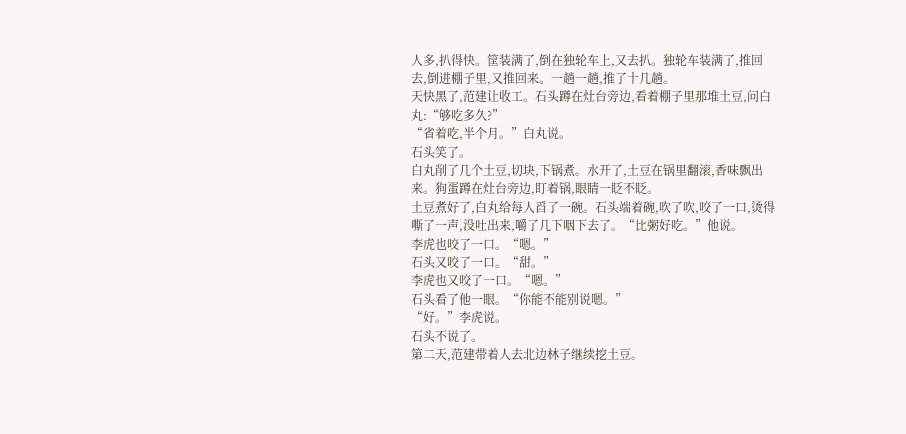人多,扒得快。筐装满了,倒在独轮车上,又去扒。独轮车装满了,推回去,倒进棚子里,又推回来。一趟一趟,推了十几趟。
天快黑了,范建让收工。石头蹲在灶台旁边,看着棚子里那堆土豆,问白丸:“够吃多久?”
“省着吃,半个月。”白丸说。
石头笑了。
白丸削了几个土豆,切块,下锅煮。水开了,土豆在锅里翻滚,香味飘出来。狗蛋蹲在灶台旁边,盯着锅,眼睛一眨不眨。
土豆煮好了,白丸给每人舀了一碗。石头端着碗,吹了吹,咬了一口,烫得嘶了一声,没吐出来,嚼了几下咽下去了。“比粥好吃。”他说。
李虎也咬了一口。“嗯。”
石头又咬了一口。“甜。”
李虎也又咬了一口。“嗯。”
石头看了他一眼。“你能不能别说嗯。”
“好。”李虎说。
石头不说了。
第二天,范建带着人去北边林子继续挖土豆。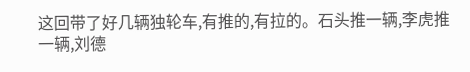这回带了好几辆独轮车,有推的,有拉的。石头推一辆,李虎推一辆,刘德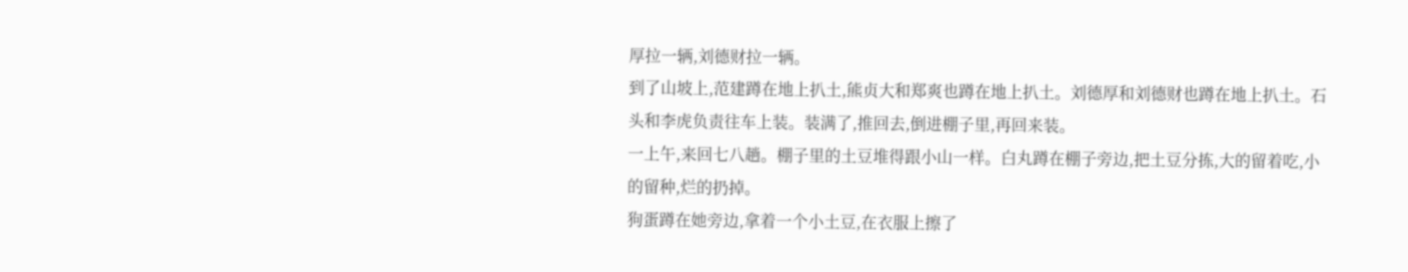厚拉一辆,刘德财拉一辆。
到了山坡上,范建蹲在地上扒土,熊贞大和郑爽也蹲在地上扒土。刘德厚和刘德财也蹲在地上扒土。石头和李虎负责往车上装。装满了,推回去,倒进棚子里,再回来装。
一上午,来回七八趟。棚子里的土豆堆得跟小山一样。白丸蹲在棚子旁边,把土豆分拣,大的留着吃,小的留种,烂的扔掉。
狗蛋蹲在她旁边,拿着一个小土豆,在衣服上擦了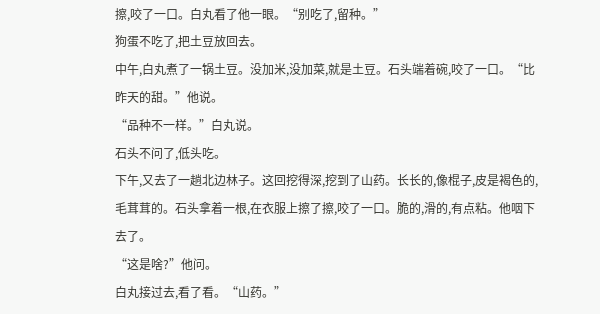擦,咬了一口。白丸看了他一眼。“别吃了,留种。”
狗蛋不吃了,把土豆放回去。
中午,白丸煮了一锅土豆。没加米,没加菜,就是土豆。石头端着碗,咬了一口。“比昨天的甜。”他说。
“品种不一样。”白丸说。
石头不问了,低头吃。
下午,又去了一趟北边林子。这回挖得深,挖到了山药。长长的,像棍子,皮是褐色的,毛茸茸的。石头拿着一根,在衣服上擦了擦,咬了一口。脆的,滑的,有点粘。他咽下去了。
“这是啥?”他问。
白丸接过去,看了看。“山药。”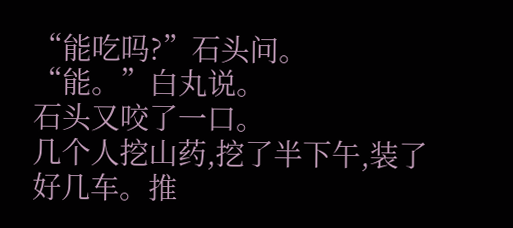“能吃吗?”石头问。
“能。”白丸说。
石头又咬了一口。
几个人挖山药,挖了半下午,装了好几车。推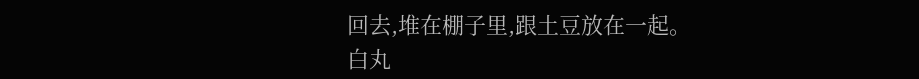回去,堆在棚子里,跟土豆放在一起。
白丸